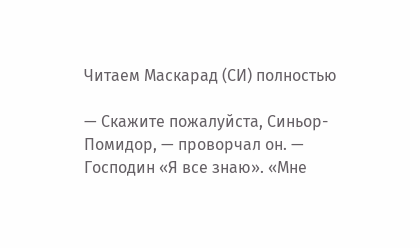Читаем Маскарад (СИ) полностью

— Скажите пожалуйста, Синьор-Помидор, — проворчал он. — Господин «Я все знаю». «Мне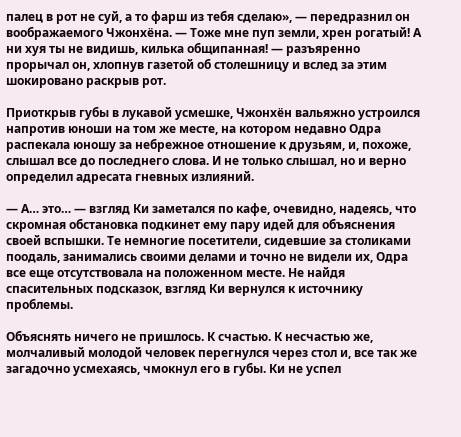палец в рот не суй, а то фарш из тебя сделаю», — передразнил он воображаемого Чжонхёна. — Тоже мне пуп земли, хрен рогатый! А ни хуя ты не видишь, килька общипанная! — разъяренно прорычал он, хлопнув газетой об столешницу и вслед за этим шокировано раскрыв рот.

Приоткрыв губы в лукавой усмешке, Чжонхён вальяжно устроился напротив юноши на том же месте, на котором недавно Одра распекала юношу за небрежное отношение к друзьям, и, похоже, слышал все до последнего слова. И не только слышал, но и верно определил адресата гневных излияний.

— А… это… — взгляд Ки заметался по кафе, очевидно, надеясь, что скромная обстановка подкинет ему пару идей для объяснения своей вспышки. Те немногие посетители, сидевшие за столиками поодаль, занимались своими делами и точно не видели их, Одра все еще отсутствовала на положенном месте. Не найдя спасительных подсказок, взгляд Ки вернулся к источнику проблемы.

Объяснять ничего не пришлось. К счастью. К несчастью же, молчаливый молодой человек перегнулся через стол и, все так же загадочно усмехаясь, чмокнул его в губы. Ки не успел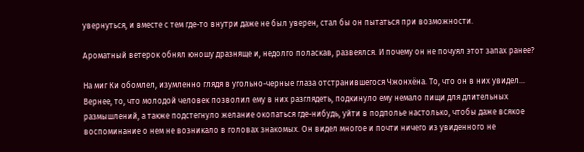увернуться, и вместе с тем где-то внутри даже не был уверен, стал бы он пытаться при возможности.

Ароматный ветерок обнял юношу дразняще и, недолго поласкав, развеялся. И почему он не почуял этот запах ранее?

На миг Ки обомлел, изумленно глядя в угольно-черные глаза отстранившегося Чжонхёна. То, что он в них увидел… Вернее, то, что молодой человек позволил ему в них разглядеть, подкинуло ему немало пищи для длительных размышлений, а также подстегнуло желание окопаться где-нибудь, уйти в подполье настолько, чтобы даже всякое воспоминание о нем не возникало в головах знакомых. Он видел многое и почти ничего из увиденного не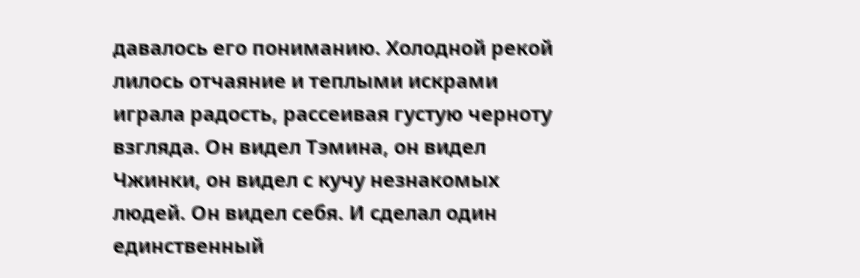давалось его пониманию. Холодной рекой лилось отчаяние и теплыми искрами играла радость, рассеивая густую черноту взгляда. Он видел Тэмина, он видел Чжинки, он видел с кучу незнакомых людей. Он видел себя. И сделал один единственный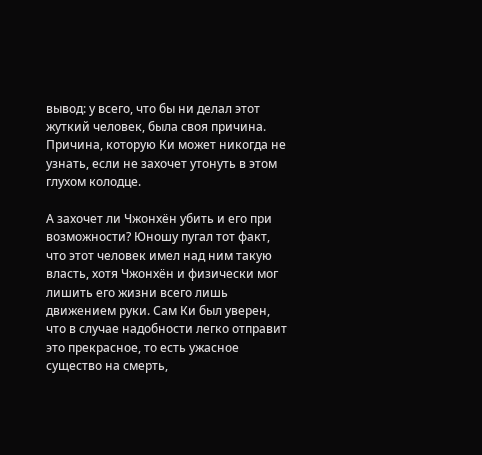вывод: у всего, что бы ни делал этот жуткий человек, была своя причина. Причина, которую Ки может никогда не узнать, если не захочет утонуть в этом глухом колодце.

А захочет ли Чжонхён убить и его при возможности? Юношу пугал тот факт, что этот человек имел над ним такую власть, хотя Чжонхён и физически мог лишить его жизни всего лишь движением руки. Сам Ки был уверен, что в случае надобности легко отправит это прекрасное, то есть ужасное существо на смерть,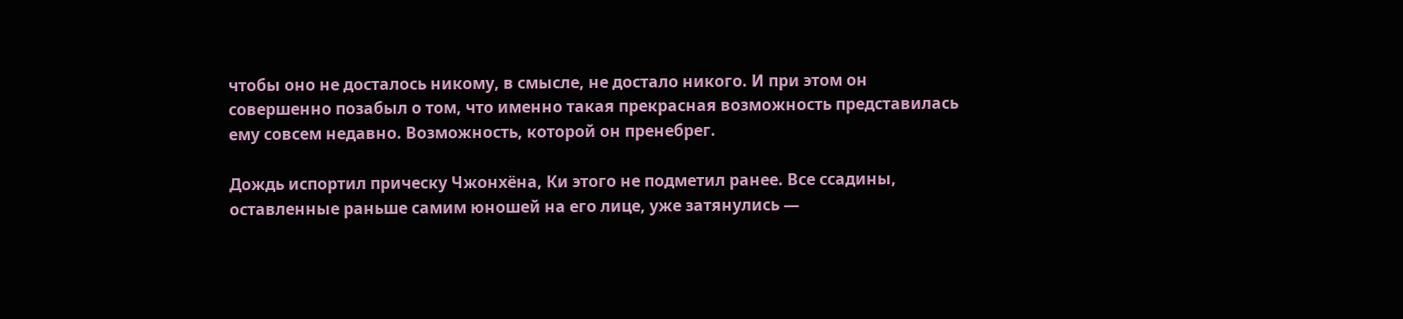чтобы оно не досталось никому, в смысле, не достало никого. И при этом он совершенно позабыл о том, что именно такая прекрасная возможность представилась ему совсем недавно. Возможность, которой он пренебрег.

Дождь испортил прическу Чжонхёна, Ки этого не подметил ранее. Все ссадины, оставленные раньше самим юношей на его лице, уже затянулись —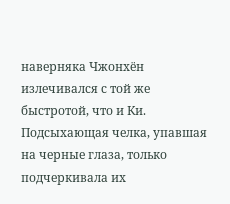наверняка Чжонхён излечивался с той же быстротой, что и Ки. Подсыхающая челка, упавшая на черные глаза, только подчеркивала их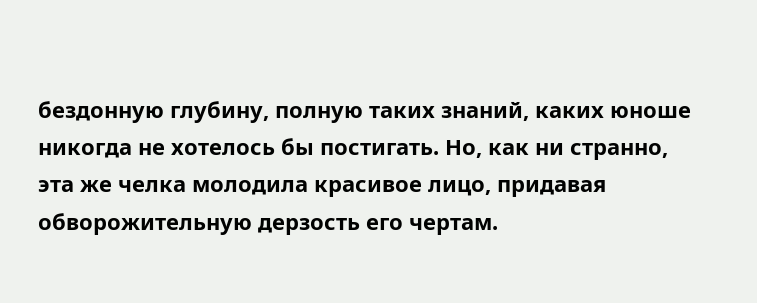бездонную глубину, полную таких знаний, каких юноше никогда не хотелось бы постигать. Но, как ни странно, эта же челка молодила красивое лицо, придавая обворожительную дерзость его чертам.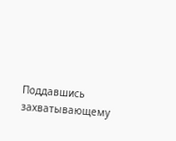Поддавшись захватывающему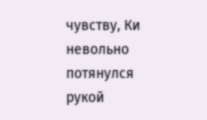чувству, Ки невольно потянулся рукой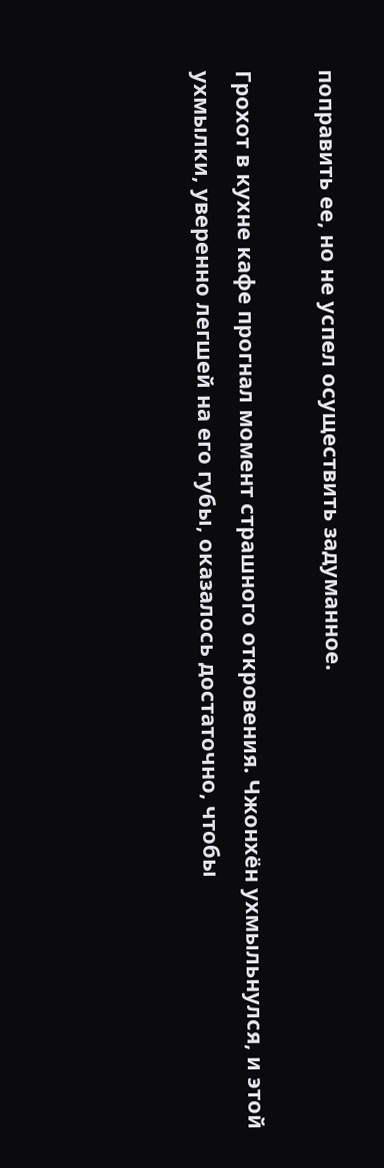поправить ее, но не успел осуществить задуманное.

Грохот в кухне кафе прогнал момент страшного откровения. Чжонхён ухмыльнулся, и этой ухмылки, уверенно легшей на его губы, оказалось достаточно, чтобы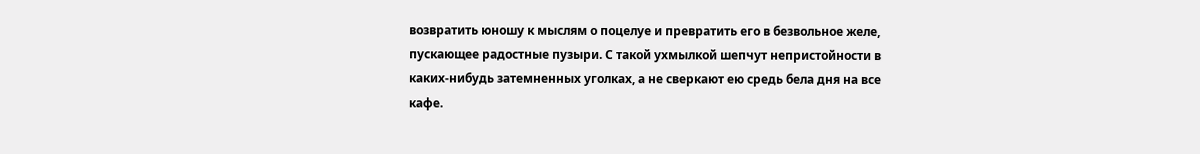возвратить юношу к мыслям о поцелуе и превратить его в безвольное желе, пускающее радостные пузыри. С такой ухмылкой шепчут непристойности в каких-нибудь затемненных уголках, а не сверкают ею средь бела дня на все кафе.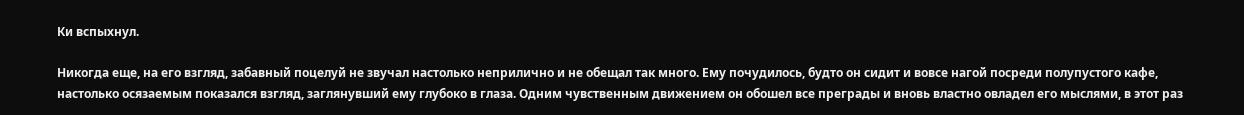Ки вспыхнул.

Никогда еще, на его взгляд, забавный поцелуй не звучал настолько неприлично и не обещал так много. Ему почудилось, будто он сидит и вовсе нагой посреди полупустого кафе, настолько осязаемым показался взгляд, заглянувший ему глубоко в глаза. Одним чувственным движением он обошел все преграды и вновь властно овладел его мыслями, в этот раз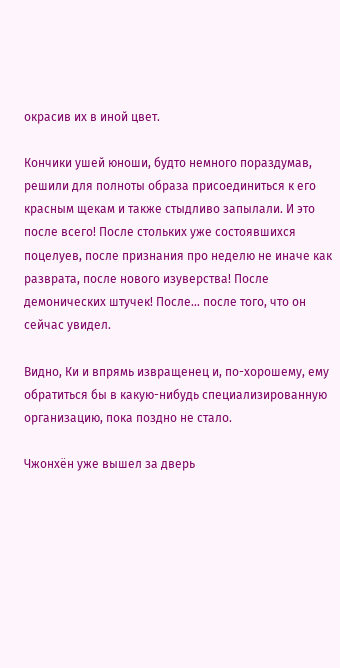окрасив их в иной цвет.

Кончики ушей юноши, будто немного пораздумав, решили для полноты образа присоединиться к его красным щекам и также стыдливо запылали. И это после всего! После стольких уже состоявшихся поцелуев, после признания про неделю не иначе как разврата, после нового изуверства! После демонических штучек! После… после того, что он сейчас увидел.

Видно, Ки и впрямь извращенец и, по-хорошему, ему обратиться бы в какую-нибудь специализированную организацию, пока поздно не стало.

Чжонхён уже вышел за дверь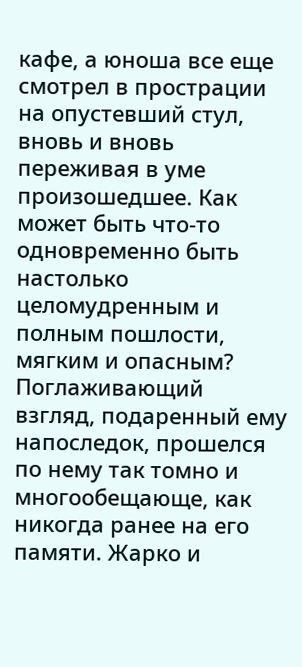кафе, а юноша все еще смотрел в прострации на опустевший стул, вновь и вновь переживая в уме произошедшее. Как может быть что-то одновременно быть настолько целомудренным и полным пошлости, мягким и опасным? Поглаживающий взгляд, подаренный ему напоследок, прошелся по нему так томно и многообещающе, как никогда ранее на его памяти. Жарко и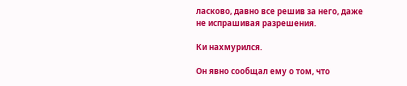ласково, давно все решив за него, даже не испрашивая разрешения.

Ки нахмурился.

Он явно сообщал ему о том, что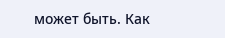может быть. Как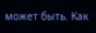может быть. Как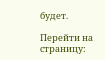будет.

Перейти на страницу: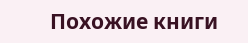Похожие книги